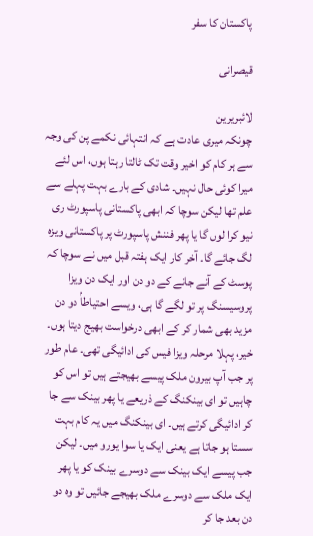پاکستان کا سفر

قیصرانی

لائبریرین
چونکہ میری عادت ہے کہ انتہائی نکمے پن کی وجہ سے ہر کام کو اخیر وقت تک ٹالتا رہتا ہوں، اس لئے میرا کوئی حال نہیں۔ شادی کے بارے بہت پہلے سے علم تھا لیکن سوچا کہ ابھی پاکستانی پاسپورٹ ری نیو کرا لوں گا یا پھر فننش پاسپورٹ پر پاکستانی ویزہ لگ جائے گا۔ آخر کار ایک ہفتہ قبل میں نے سوچا کہ پوسٹ کے آنے جانے کے دو دن اور ایک دن ویزا پروسیسنگ پر تو لگے گا ہی، ویسے احتیاطاۢ دو دن مزید بھی شمار کر کے ابھی درخواست بھیج دیتا ہوں۔ خیر، پہلا مرحلہ ویزا فیس کی ادائیگی تھی۔ عام طور پر جب آپ بیرون ملک پیسے بھیجتے ہیں تو اس کو چاہیں تو ای بینکنگ کے ذریعے یا پھر بینک سے جا کر ادائیگی کرتے ہیں۔ ای بینکنگ میں یہ کام بہت سستا ہو جاتا ہے یعنی ایک یا سوا یورو میں۔ لیکن جب پیسے ایک بینک سے دوسرے بینک کو یا پھر ایک ملک سے دوسرے ملک بھیجے جائیں تو وہ دو دن بعد جا کر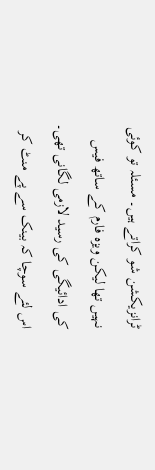ٹرانزیکشن شو کراتے ہیں۔ مسئلہ تو کوئی نہیں تھا لیکن ویزہ فارم کے ساتھ فیس کی ادائیگی کی رسید لازمی لگانی تھی۔ اس لئے سوچا کہ بینک سے پے منٹ کر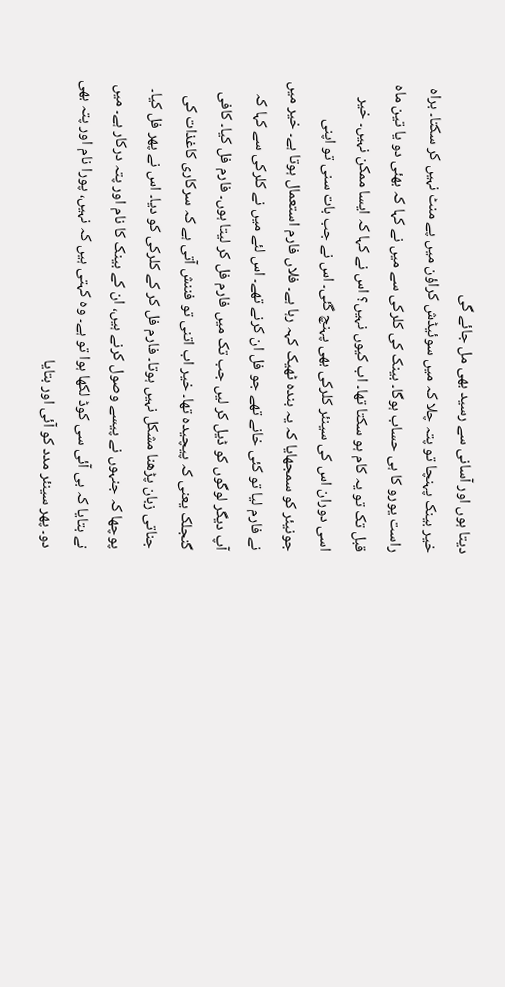دیتا ہوں اور آسانی سے رسید بھی مل جائے گی
خیر بینک پہنچا تو پتہ چلا کہ میں سوئیڈش کراؤن میں پے منٹ نہیں کر سکتا۔ براہ راست یورو کا ہی حساب ہوگا۔ بینک کی کلرکی سے میں نے کہا کہ بھئی دو یا تین ماہ قبل تک تو یہ کام ہو سکتا تھا۔ اب کیوں نہیں؟ اس نے کہا کہ ایسا ممکن نہیں۔ خیر اسی دوران اس کی سینئر کلرکی بھی پہنچ گئی۔ اس نے جب بات سنی تو اپنی جونیئر کو سمجھایا کہ یہ بندہ ٹھیک کہہ رہا ہے۔ فلاں فارم استعمال ہوتا ہے۔ خیر میں نے فارم لیا تو کئی خانے تھے جو فل ان کرنے تھے۔ اس لئے میں نے کلرکی سے کہا کہ آپ دیگر لوگوں کو ڈیل کر لیں جب تک میں فارم فل کر لیتا ہوں۔ فارم فل کیا۔ کافی گنجلک یعنی کہ پیچیدہ تھا۔ خیر اب اتنی تو فننش آتی ہے کہ سرکاری کاغذات کی جناتی زبان پڑھنا مشکل نہیں ہوتا۔ فارم فل کر کے کلرکی کو دیا۔ اس نے پھر فل کیا۔ پوچھا کہ جنہوں نے پیسے وصول کرنے ہیں، ان کے بینک کا نام اور پتہ درکار ہے۔ میں نے بتایا کہ بی آئی سی کوڈ لکھا ہوا تو ہے۔ وہ کہتی ہیں کہ نہیں، پورا نام اور پتہ بھی دو۔ پھر سینئر مدد کو آئی اور بتایا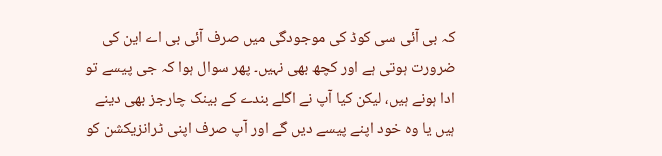کہ بی آئی سی کوڈ کی موجودگی میں صرف آئی بی اے این کی ضرورت ہوتی ہے اور کچھ بھی نہیں۔ پھر سوال ہوا کہ جی پیسے تو ادا ہونے ہیں، لیکن کیا آپ نے اگلے بندے کے بینک چارجز بھی دینے ہیں یا وہ خود اپنے پیسے دیں گے اور آپ صرف اپنی ٹرانزیکشن کو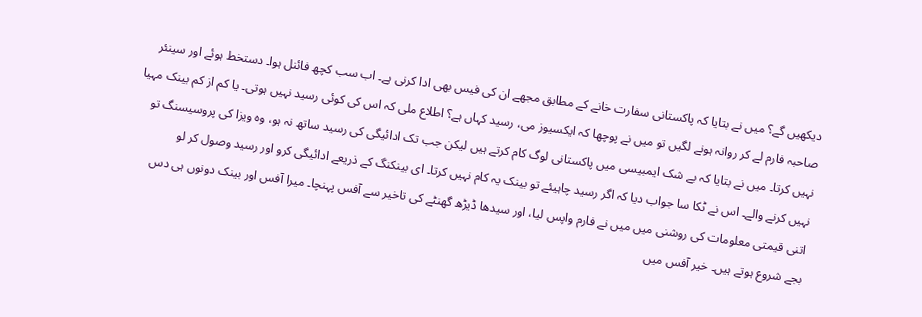دیکھیں گے؟ میں نے بتایا کہ پاکستانی سفارت خانے کے مطابق مجھے ان کی فیس بھی ادا کرنی ہے۔ اب سب کچھ فائنل ہوا۔ دستخط ہوئے اور سینئر صاحبہ فارم لے کر روانہ ہونے لگیں تو میں نے پوچھا کہ ایکسیوز می، رسید کہاں ہے؟ اطلاع ملی کہ اس کی کوئی رسید نہیں ہوتی۔ یا کم از کم بینک مہیا نہیں کرتا۔ میں نے بتایا کہ بے شک ایمبیسی میں پاکستانی لوگ کام کرتے ہیں لیکن جب تک ادائیگی کی رسید ساتھ نہ ہو، وہ ویزا کی پروسیسنگ تو نہیں کرنے والے۔ اس نے ٹکا سا جواب دیا کہ اگر رسید چاہیئے تو بینک یہ کام نہیں کرتا۔ ای بینکنگ کے ذریعے ادائیگی کرو اور رسید وصول کر لو
اتنی قیمتی معلومات کی روشنی میں میں نے فارم واپس لیا، اور سیدھا ڈیڑھ گھنٹے کی تاخیر سے آفس پہنچا۔ میرا آفس اور بینک دونوں ہی دس بجے شروع ہوتے ہیں۔ خیر آفس میں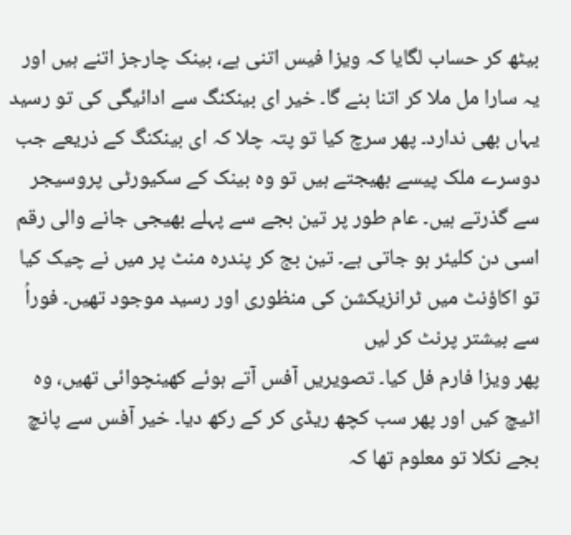بیٹھ کر حساب لگایا کہ ویزا فیس اتنی ہے، بینک چارجز اتنے ہیں اور یہ سارا مل ملا کر اتنا بنے گا۔ خیر ای بینکنگ سے ادائیگی کی تو رسید یہاں بھی ندارد۔ پھر سرچ کیا تو پتہ چلا کہ ای بینکنگ کے ذریعے جب دوسرے ملک پیسے بھیجتے ہیں تو وہ بینک کے سکیورٹی پروسیجر سے گذرتے ہیں۔ عام طور پر تین بجے سے پہلے بھیجی جانے والی رقم اسی دن کلیئر ہو جاتی ہے۔ تین بج کر پندرہ منٹ پر میں نے چیک کیا تو اکاؤنٹ میں ٹرانزیکشن کی منظوری اور رسید موجود تھیں۔ فوراۢ سے بیشتر پرنٹ کر لیں
پھر ویزا فارم فل کیا۔ تصویریں آفس آتے ہوئے کھینچوائی تھیں، وہ اٹیچ کیں اور پھر سب کچھ ریڈی کر کے رکھ دیا۔ خیر آفس سے پانچ بجے نکلا تو معلوم تھا کہ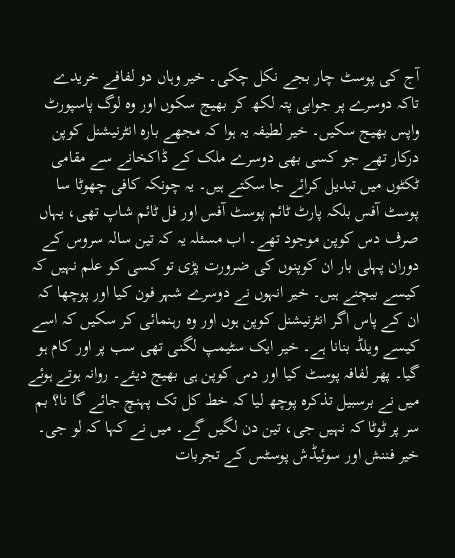آج کی پوسٹ چار بجے نکل چکی۔ خیر وہاں دو لفافے خریدے تاکہ دوسرے پر جوابی پتہ لکھ کر بھیج سکوں اور وہ لوگ پاسپورٹ واپس بھیج سکیں۔ خیر لطیفہ یہ ہوا کہ مجھے بارہ انٹرنیشنل کوپن درکار تھے جو کسی بھی دوسرے ملک کے ڈاکخانے سے مقامی ٹکٹوں میں تبدیل کرائے جا سکتے ہیں۔ یہ چونکہ کافی چھوٹا سا پوسٹ آفس بلکہ پارٹ ٹائم پوسٹ آفس اور فل ٹائم شاپ تھی، یہاں صرف دس کوپن موجود تھے۔ اب مسئلہ یہ کہ تین سالہ سروس کے دوران پہلی بار ان کوپنوں کی ضرورت پڑی تو کسی کو علم نہیں کہ کیسے بیچنے ہیں۔ خیر انہوں نے دوسرے شہر فون کیا اور پوچھا کہ ان کے پاس اگر انٹرنیشنل کوپن ہوں اور وہ رہنمائی کر سکیں کہ اسے کیسے ویلڈ بنانا ہے۔ خیر ایک سٹیمپ لگنی تھی سب پر اور کام ہو گیا۔ پھر لفافہ پوسٹ کیا اور دس کوپن ہی بھیج دیئے۔ روانہ ہوتے ہوئے میں نے برسبیل تذکرہ پوچھ لیا کہ خط کل تک پہنچ جائے گا نا؟ بم سر پر ٹوٹا کہ نہیں جی، تین دن لگیں گے۔ میں نے کہا کہ لو جی۔ خیر فننش اور سوئیڈش پوسٹس کے تجربات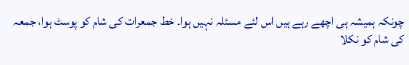چونکہ ہمیشہ ہی اچھے رہے ہیں اس لئے مسئلہ نہیں ہوا۔ خط جمعرات کی شام کو پوسٹ ہوا، جمعہ کی شام کو نکلا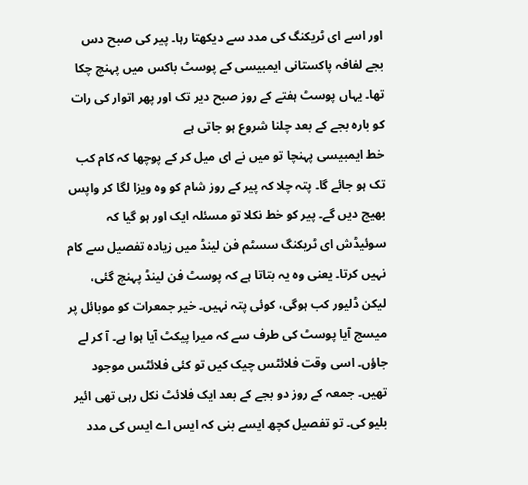اور اسے ای ٹریکنگ کی مدد سے دیکھتا رہا۔ پیر کی صبح دس بجے لفافہ پاکستانی ایمبیسی کے پوسٹ باکس میں پہنچ چکا تھا۔ یہاں پوسٹ ہفتے کے روز صبح دیر تک اور پھر اتوار کی رات کو بارہ بجے کے بعد چلنا شروع ہو جاتی ہے
خط ایمبیسی پہنچا تو میں نے ای میل کر کے پوچھا کہ کام کب تک ہو جائے گا۔ پتہ چلا کہ پیر کے روز شام کو وہ ویزا لگا کر واپس بھیج دیں گے۔ پیر کو خط نکلا تو مسئلہ ایک اور ہو گیا کہ سوئیڈش ای ٹریکنگ سسٹم فن لینڈ میں زیادہ تفصیل سے کام نہیں کرتا۔ یعنی وہ یہ بتاتا ہے کہ پوسٹ فن لینڈ پہنچ گئی، لیکن ڈلیور کب ہوگی، کوئی پتہ نہیں۔ خیر جمعرات کو موبائل پر میسج آیا پوسٹ کی طرف سے کہ میرا پیکٹ آیا ہوا ہے۔ آ کر لے جاؤں۔ اسی وقت فلائٹس چیک کیں تو کئی فلائٹس موجود تھیں۔ جمعہ کے روز دو بجے کے بعد ایک فلائٹ نکل رہی تھی ائیر بلیو کی۔ تو تفصیل کچھ ایسے بنی کہ ایس اے ایس کی مدد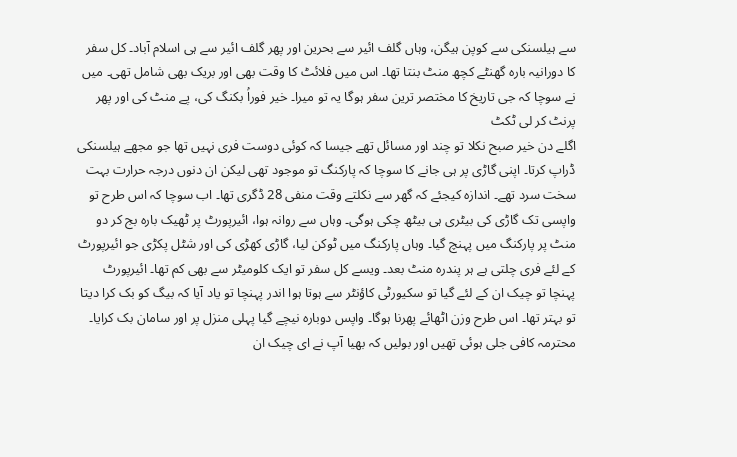سے ہیلسنکی سے کوپن ہیگن، وہاں گلف ائیر سے بحرین اور پھر گلف ائیر سے ہی اسلام آباد۔ کل سفر کا دورانیہ بارہ گھنٹے کچھ منٹ بنتا تھا۔ اس میں فلائٹ کا وقت بھی اور بریک بھی شامل تھی۔ میں نے سوچا کہ جی تاریخ کا مختصر ترین سفر ہوگا یہ تو میرا۔ خیر فوراۢ بکنگ کی، پے منٹ کی اور پھر پرنٹ کر لی ٹکٹ
اگلے دن خیر صبح نکلا تو چند اور مسائل تھے جیسا کہ کوئی دوست فری نہیں تھا جو مجھے ہیلسنکی ڈراپ کرتا۔ اپنی گاڑی پر ہی جانے کا سوچا کہ پارکنگ تو موجود تھی لیکن ان دنوں درجہ حرارت بہت سخت سرد تھے۔ اندازہ کیجئے کہ گھر سے نکلتے وقت منفی 28 ڈگری تھا۔ اب سوچا کہ اس طرح تو واپسی تک گاڑی کی بیٹری ہی بیٹھ چکی ہوگی۔ وہاں سے روانہ ہوا، ائیرپورٹ پر ٹھیک بارہ بج کر دو منٹ پر پارکنگ میں پہنچ گیا۔ وہاں پارکنگ میں ٹوکن لیا، گاڑی کھڑی کی اور شٹل پکڑی جو ائیرپورٹ کے لئے فری چلتی ہے ہر پندرہ منٹ بعد۔ ویسے کل سفر تو ایک کلومیٹر سے بھی کم تھا۔ ائیرپورٹ پہنچا تو چیک ان کے لئے گیا تو سکیورٹی کاؤنٹر سے ہوتا ہوا اندر پہنچا تو یاد آیا کہ بیگ کو بک کرا دیتا تو بہتر تھا۔ اس طرح وزن اٹھائے پھرنا ہوگا۔ واپس دوبارہ نیچے گیا پہلی منزل پر اور سامان بک کرایا۔ محترمہ کافی جلی ہوئی تھیں اور بولیں کہ بھیا آپ نے ای چیک ان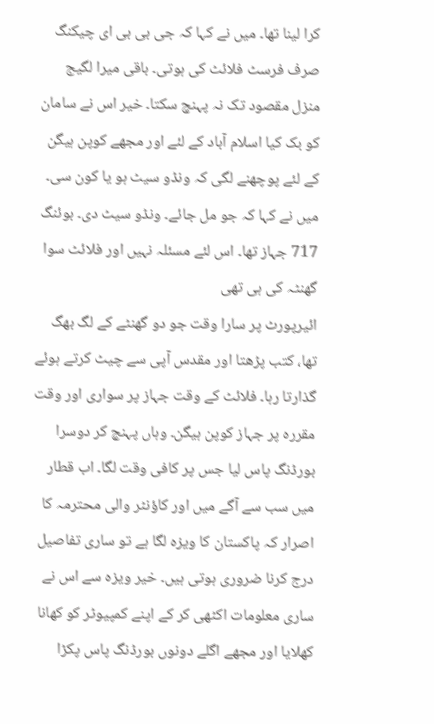کرا لینا تھا۔ میں نے کہا کہ جی بی بی ای چیکنگ صرف فرسٹ فلائٹ کی ہوتی۔ باقی میرا لگیج منزل مقصود تک نہ پہنچ سکتا۔ خیر اس نے سامان کو بک کیا اسلام آباد کے لئے اور مجھے کوپن ہیگن کے لئے پوچھنے لگی کہ ونڈو سیٹ ہو یا کون سی۔ میں نے کہا کہ جو مل جائے۔ ونڈو سیٹ دی۔ بوئنگ 717 جہاز تھا۔ اس لئے مسئلہ نہیں اور فلائٹ سوا گھنٹہ کی ہی تھی
ائیرپورٹ پر سارا وقت جو دو گھنٹے کے لگ بھگ تھا، کتب پڑھتا اور مقدس آپی سے چیٹ کرتے ہوئے گذارتا رہا۔ فلائٹ کے وقت جہاز پر سواری اور وقت مقررہ پر جہاز کوپن ہیگن۔ وہاں پہنچ کر دوسرا بورڈنگ پاس لیا جس پر کافی وقت لگا۔ اب قطار میں سب سے آگے میں اور کاؤنٹر والی محترمہ کا اصرار کہ پاکستان کا ویزہ لگا ہے تو ساری تفاصیل درج کرنا ضروری ہوتی ہیں۔ خیر ویزہ سے اس نے ساری معلومات اکٹھی کر کے اپنے کمپیوٹر کو کھانا کھلایا اور مجھے اگلے دونوں بورڈنگ پاس پکڑا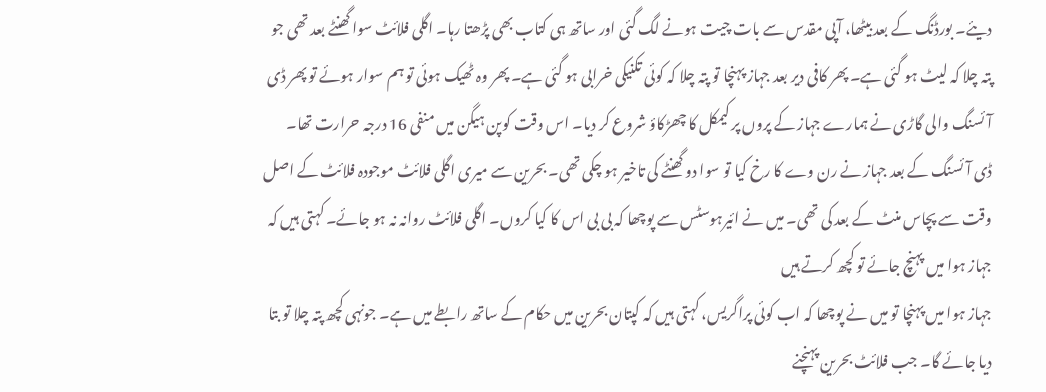دیئے۔ بورڈنگ کے بعد بیٹھا، آپی مقدس سے بات چیت ہونے لگ گئی اور ساتھ ہی کتاب بھی پڑھتا رہا۔ اگلی فلائٹ سوا گھنٹے بعد تھی جو پتہ چلا کہ لیٹ ہو گئی ہے۔ پھر کافی دیر بعد جہاز پہنچا تو پتہ چلا کہ کوئی تکنیکی خرابی ہو گئی ہے۔ پھر وہ ٹھیک ہوئی تو ہم سوار ہوئے تو پھر ڈی آئسنگ والی گاڑی نے ہمارے جہاز کے پروں پر کیمکل کا چھڑکاؤ شروع کر دیا۔ اس وقت کوپن ہیگن میں منفی 16 درجہ حرارت تھا۔ ڈی آئسنگ کے بعد جہاز نے رن وے کا رخ کیا تو سوا دو گھنٹے کی تاخیر ہو چکی تھی۔ بحرین سے میری اگلی فلائٹ موجودہ فلائٹ کے اصل وقت سے پچاس منٹ کے بعد کی تھی۔ میں نے ائیرہوسٹس سے پوچھا کہ بی بی اس کا کیا کروں۔ اگلی فلائٹ روانہ نہ ہو جائے۔ کہتی ہیں کہ جہاز ہوا میں پہنچ جائے تو کچھ کرتے ہیں
جہاز ہوا میں پہنچا تو میں نے پوچھا کہ اب کوئی پراگریس، کہتی ہیں کہ کپتان بحرین میں حکام کے ساتھ رابطے میں ہے۔ جونہی کچھ پتہ چلا تو بتا دیا جائے گا۔ جب فلائٹ بحرین پہنچنے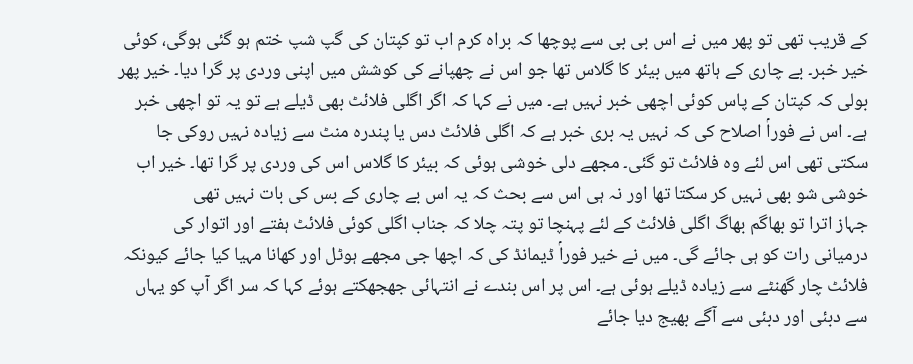کے قریب تھی تو پھر میں نے اس بی بی سے پوچھا کہ براہ کرم اب تو کپتان کی گپ شپ ختم ہو گئی ہوگی، کوئی خیر خبر۔ بے چاری کے ہاتھ میں بیئر کا گلاس تھا جو اس نے چھپانے کی کوشش میں اپنی وردی پر گرا دیا۔ خیر پھر بولی کہ کپتان کے پاس کوئی اچھی خبر نہیں ہے۔ میں نے کہا کہ اگر اگلی فلائٹ بھی ڈیلے ہے تو یہ تو اچھی خبر ہے۔ اس نے فوراۢ اصلاح کی کہ نہیں یہ بری خبر ہے کہ اگلی فلائٹ دس یا پندرہ منٹ سے زیادہ نہیں روکی جا سکتی تھی اس لئے وہ فلائٹ تو گئی۔ مجھے دلی خوشی ہوئی کہ بیئر کا گلاس اس کی وردی پر گرا تھا۔ خیر اب خوشی شو بھی نہیں کر سکتا تھا اور نہ ہی اس سے بحث کہ یہ اس بے چاری کے بس کی بات نہیں تھی
جہاز اترا تو بھاگم بھاگ اگلی فلائٹ کے لئے پہنچا تو پتہ چلا کہ جناب اگلی کوئی فلائٹ ہفتے اور اتوار کی درمیانی رات کو ہی جائے گی۔ میں نے خیر فوراۢ ڈیمانڈ کی کہ اچھا جی مجھے ہوٹل اور کھانا مہیا کیا جائے کیونکہ فلائٹ چار گھنٹے سے زیادہ ڈیلے ہوئی ہے۔ اس پر اس بندے نے انتہائی جھجھکتے ہوئے کہا کہ سر اگر آپ کو یہاں سے دبئی اور دبئی سے آگے بھیج دیا جائے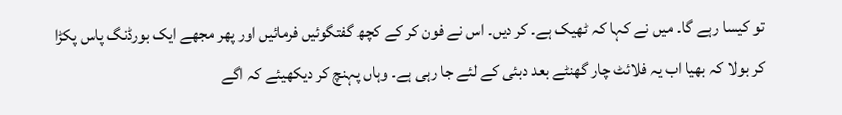تو کیسا رہے گا۔ میں نے کہا کہ ٹھیک ہے۔ کر دیں۔ اس نے فون کر کے کچھ گفتگوئیں فرمائیں اور پھر مجھے ایک بورڈنگ پاس پکڑا کر بولا کہ بھیا اب یہ فلائٹ چار گھنٹے بعد دبئی کے لئے جا رہی ہے۔ وہاں پہنچ کر دیکھیئے کہ اگے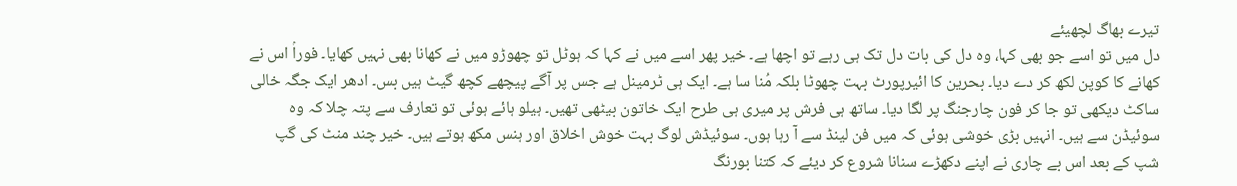تیرے بھاگ لچھیئے
دل میں تو اسے جو بھی کہا، وہ دل کی بات دل تک ہی رہے تو اچھا ہے۔ خیر پھر اسے میں نے کہا کہ ہوٹل تو چھوڑو میں نے کھانا بھی نہیں کھایا۔ فوراۢ اس نے کھانے کا کوپن لکھ کر دے دیا۔ بحرین کا ائیرپورٹ بہت چھوٹا بلکہ مُنا سا ہے۔ ایک ہی ٹرمینل ہے جس پر آگے پیچھے کچھ گیٹ ہیں بس۔ ادھر ایک جگہ خالی ساکٹ دیکھی تو جا کر فون چارجنگ پر لگا دیا۔ ساتھ ہی فرش پر میری ہی طرح ایک خاتون بیٹھی تھیں۔ ہیلو ہائے ہوئی تو تعارف سے پتہ چلا کہ وہ سوئیڈن سے ہیں۔ انہیں بڑی خوشی ہوئی کہ میں فن لینڈ سے آ رہا ہوں۔ سوئیڈش لوگ بہت خوش اخلاق اور ہنس مکھ ہوتے ہیں۔ خیر چند منٹ کی گپ شپ کے بعد اس بے چاری نے اپنے دکھڑے سنانا شروع کر دیئے کہ کتنا بورنگ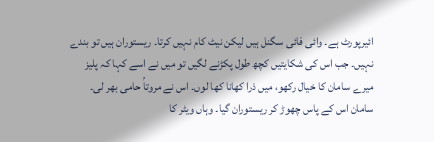ائیرپورٹ ہے۔ وائی فائی سگنل ہیں لیکن نیٹ کام نہیں کرتا۔ ریستوران ہیں تو بندے نہیں۔ جب اس کی شکایتیں کچھ طول پکڑنے لگیں تو میں نے اسے کہا کہ پلیز میرے سامان کا خیال رکھو، میں ذرا کھانا کھا لوں۔ اس نے مروتاۢ حامی بھر لی۔ سامان اس کے پاس چھوڑ کر ریستوران گیا۔ وہاں ویٹر کا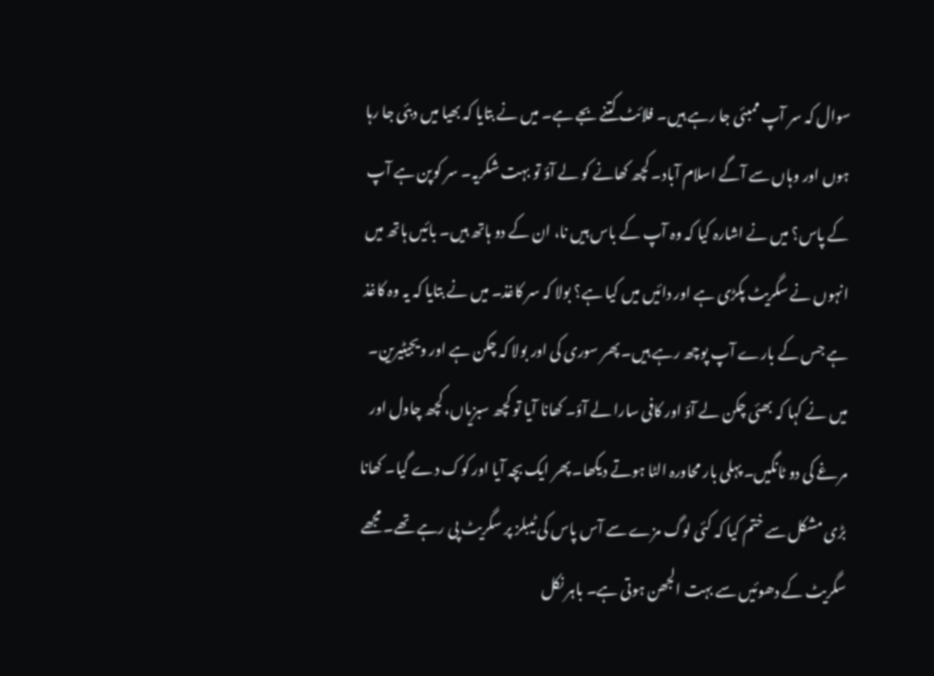سوال کہ سر آپ ممبئی جا رہے ہیں۔ فلائٹ کتنے بجے ہے۔ میں نے بتایا کہ بھیا میں دبئی جا رہا ہوں اور وہاں سے آگے اسلام آباد۔ کچھ کھانے کو لے آؤ تو بہت شکریہ۔ سر کوپن ہے آپ کے پاس؟ میں نے اشارہ کیا کہ وہ آپ کے باس ہیں نا، ان کے دو ہاتھ ہیں۔ بائیں ہاتھ میں انہوں نے سگریٹ پکڑی ہے اور دائیں میں کیا ہے؟ بولا کہ سر کاغذ۔ میں نے بتایا کہ یہ وہ کاغذ ہے جس کے بارے آپ پوچھ رہے ہیں۔ پھر سوری کی اور بولا کہ چکن ہے اور ویجیٹیرین۔ میں نے کہا کہ بھئی چکن لے آؤ اور کافی سارا لے آؤ۔ کھانا آیا تو کچھ سبزیاں، کچھ چاول اور مرغے کی دو ٹانگیں۔ پہلی بار محاورہ الٹا ہوتے دیکھا۔ پھر ایک بچہ آیا اور کوک دے گیا۔ کھانا بڑی مشکل سے ختم کیا کہ کئی لوگ مزے سے آس پاس کی ٹیبلز پر سگریٹ پی رہے تھے۔ مجھے سگریٹ کے دھوئیں سے بہت الجھن ہوتی ہے۔ باہر نکل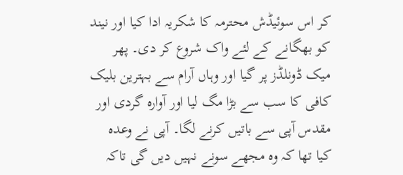کر اس سوئیڈش محترمہ کا شکریہ ادا کیا اور نیند کو بھگانے کے لئے واک شروع کر دی۔ پھر میک ڈونلڈز پر گیا اور وہاں آرام سے بہترین بلیک کافی کا سب سے بڑا مگ لیا اور آوارہ گردی اور مقدس آپی سے باتیں کرنے لگا۔ آپی نے وعدہ کیا تھا کہ وہ مجھے سونے نہیں دیں گی تاکہ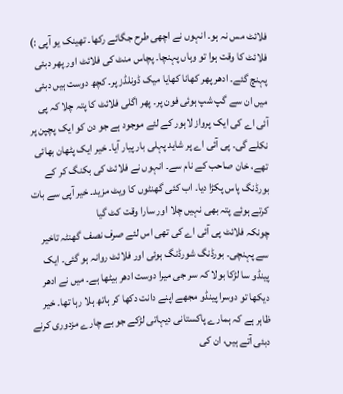فلائٹ مس نہ ہو۔ انہوں نے اچھی طرح جگائے رکھا۔ تھینک یو آپی :)
فلائٹ کا وقت ہوا تو وہاں پہنچا۔ پچاس منٹ کی فلائٹ اور پھر دبئی پہنچ گئے۔ ادھر پھر کھانا کھایا میک ڈونلڈز پر۔ کچھ دوست ہیں دبئی میں ان سے گپ شپ ہوئی فون پر۔ پھر اگلی فلائٹ کا پتہ چلا کہ پی آئی اے کی ایک پرواز لاہور کے لئے موجود ہے جو دن کو ایک پچپن پر نکلے گی۔ پی آئی اے پر شاید پہلی بار پیار آیا۔ خیر ایک پٹھان بھائی تھے، خان صاحب کے نام سے۔ انہوں نے فلائٹ کی بکنگ کر کے بورڈنگ پاس پکڑا دیا۔ اب کئی گھنٹوں کا ویٹ مزید۔ خیر آپی سے بات کرتے ہوئے پتہ بھی نہیں چلا اور سارا وقت کٹ گیا
چونکہ فلائٹ پی آئی اے کی تھی اس لئے صرف نصف گھنٹہ تاخیر سے پہنچی۔ بورڈنگ شورڈنگ ہوئی اور فلائٹ روانہ ہو گئی۔ ایک پینڈو سا لڑکا بولا کہ سر جی میرا دوست ادھر بیٹھا ہے۔ میں نے ادھر دیکھا تو دوسرا پینڈو مجھے اپنے دانت دکھا کر ہاتھ ہلا رہا تھا۔ خیر ظاہر ہے کہ ہمارے پاکستانی دیہاتی لڑکے جو بے چارے مزدوری کرنے دبئی آتے ہیں، ان کی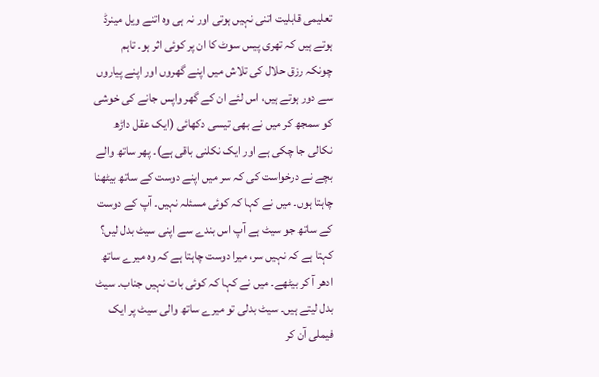تعلیمی قابلیت اتنی نہیں ہوتی اور نہ ہی وہ اتنے ویل مینرڈ ہوتے ہیں کہ تھری پیس سوٹ کا ان پر کوئی اثر ہو۔ تاہم چونکہ رزق حلال کی تلاش میں اپنے گھروں اور اپنے پیاروں سے دور ہوتے ہیں، اس لئے ان کے گھر واپس جانے کی خوشی کو سمجھ کر میں نے بھی تیسی دکھائی (ایک عقل داڑھ نکالی جا چکی ہے اور ایک نکلنی باقی ہے)۔ پھر ساتھ والے بچے نے درخواست کی کہ سر میں اپنے دوست کے ساتھ بیٹھنا چاہتا ہوں۔ میں نے کہا کہ کوئی مسئلہ نہیں۔ آپ کے دوست کے ساتھ جو سیٹ ہے آپ اس بندے سے اپنی سیٹ بدل لیں؟ کہتا ہے کہ نہیں سر، میرا دوست چاہتا ہے کہ وہ میرے ساتھ ادھر آ کر بیٹھے۔ میں نے کہا کہ کوئی بات نہیں جناب۔ سیٹ بدل لیتے ہیں۔ سیٹ بدلی تو میرے ساتھ والی سیٹ پر ایک فیملی آن کر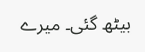بیٹھ گئی۔ میرے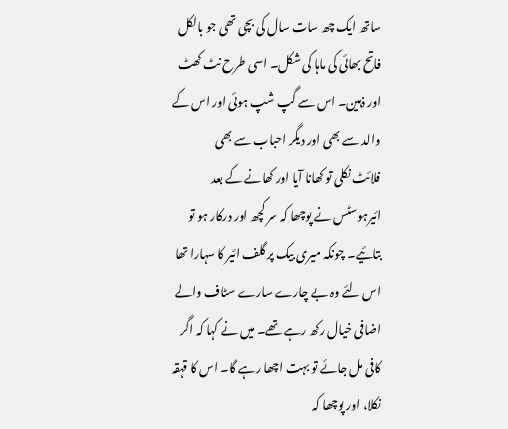ساتھ ایک چھ سات سال کی بچی تھی جو بالکل فاتح بھائی کی ماہا کی شکل۔ اسی طرح نٹ کھٹ اور ذہین۔ اس سے گپ شپ ہوئی اور اس کے والد سے بھی اور دیگر احباب سے بھی
فلائٹ نکلی تو کھانا آیا اور کھانے کے بعد ائیرہوسٹس نے پوچھا کہ سر کچھ اور درکار ہو تو بتائیے۔ چونکہ میری بیک پر گلف ائیر کا سہارا تھا اس لئے وہ بے چارے سارے سٹاف والے اضافی خیال رکھ رہے تھے۔ میں نے کہا کہ اگر کافی مل جائے تو بہت اچھا رہے گا۔ اس کا قہقہ نکلا، اور پوچھا کہ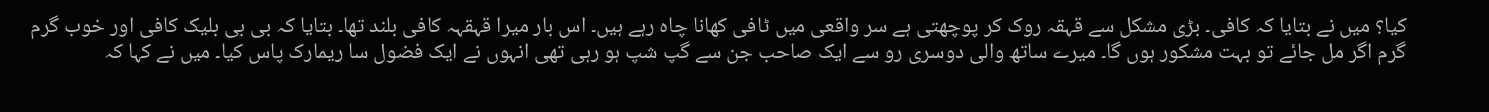کیا؟ میں نے بتایا کہ کافی۔ بڑی مشکل سے قہقہ روک کر پوچھتی ہے سر واقعی میں ٹافی کھانا چاہ رہے ہیں۔ اس بار میرا قہقہہ کافی بلند تھا۔ بتایا کہ بی بی بلیک کافی اور خوب گرم گرم اگر مل جائے تو بہت مشکور ہوں گا۔ میرے ساتھ والی دوسری رو سے ایک صاحب جن سے گپ شپ ہو رہی تھی انہوں نے ایک فضول سا ریمارک پاس کیا۔ میں نے کہا کہ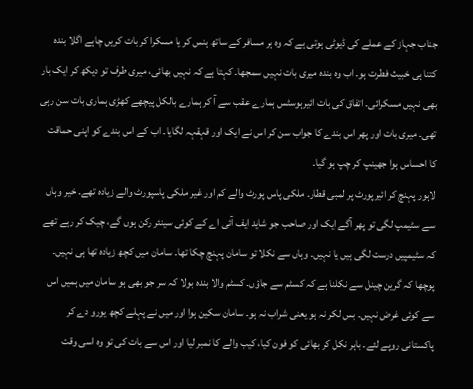جناب جہاز کے عملے کی ڈیوٹی ہوتی ہے کہ وہ ہر مسافر کے ساتھ ہنس کر یا مسکرا کر بات کریں چاہے اگلا بندہ کتنا ہی خبیث فطرت ہو۔ اب وہ بندہ میری بات نہیں سمجھا۔ کہتا ہے کہ نہیں بھائی، میری طرف تو دیکھ کر ایک بار بھی نہیں مسکرائی۔ اتفاق کی بات ائیرہوسٹس ہمارے عقب سے آ کر ہمارے بالکل پیچھے کھڑی ہماری بات سن رہی تھی۔ میری بات اور پھر اس بندے کا جواب سن کر اس نے ایک اور قہقہہ لگایا۔ اب کے اس بندے کو اپنی حماقت کا احساس ہوا جھینپ کر چپ ہو گیا۔
لاہور پہنچ کر ائیرپورٹ پر لمبی قطار۔ ملکی پاس پورٹ والے کم اور غیر ملکی پاسپورٹ والے زیادہ تھے۔ خیر وہاں سے سٹیمپ لگی تو پھر آگے ایک اور صاحب جو شاید ایف آئی اے کے کوئی سینئر رکن ہوں گے، چیک کر رہے تھے کہ سٹیمپیں درست لگی ہیں یا نہیں۔ وہاں سے نکلا تو سامان پہنچ چکا تھا۔ سامان میں کچھ زیادہ تھا ہی نہیں۔ پوچھا کہ گرین چینل سے نکلنا ہے کہ کسٹم سے جاؤں۔ کسٹم والا بندہ بولا کہ سر جو بھی ہو سامان میں ہمیں اس سے کوئی غرض نہیں۔ بس لکر نہ ہو یعنی شراب نہ ہو۔ سامان سکین ہوا اور میں نے پہلے کچھ یورو دے کر پاکستانی روپے لئے۔ باہر نکل کر بھائی کو فون کیا، کیب والے کا نمبر لیا اور اس سے بات کی تو وہ اسی وقت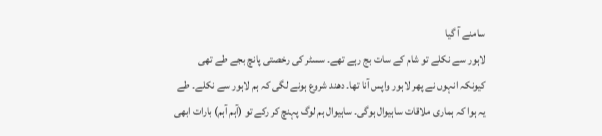سامنے آ گیا
لاہور سے نکلے تو شام کے سات بج رہے تھے۔ سسٹر کی رخصتی پانچ بجے طے تھی کیونکہ انہوں نے پھر لاہور واپس آنا تھا۔ دھند شروع ہونے لگی کہ ہم لاہور سے نکلے۔ طے یہ ہوا کہ ہماری ملاقات ساہیوال ہوگی۔ ساہیوال ہم لوگ پہنچ کر رکے تو (آہم آہم) بارات ابھی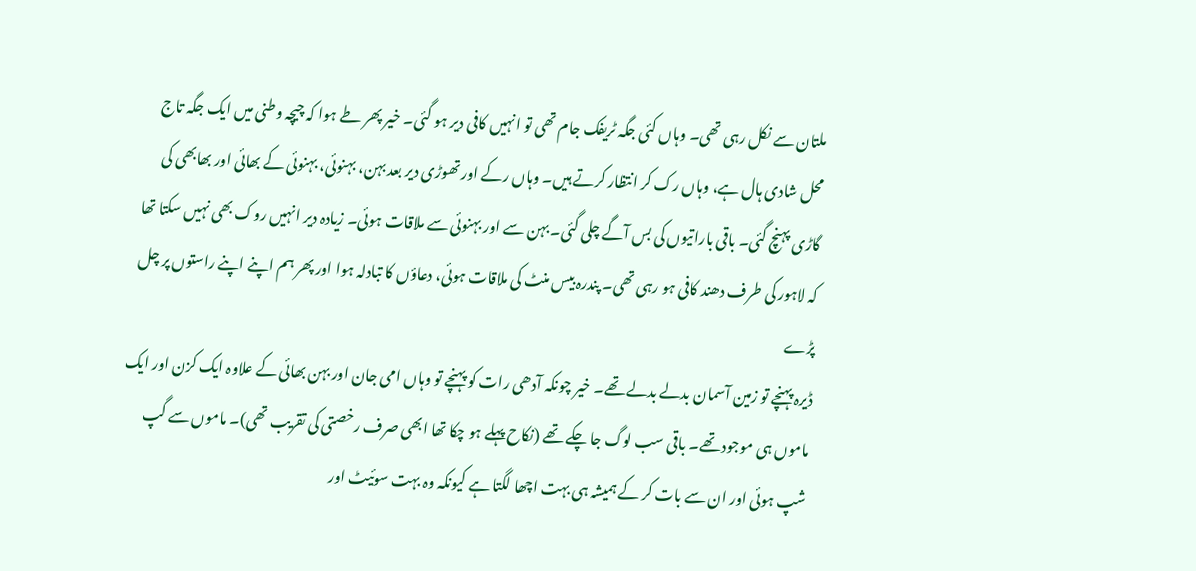ملتان سے نکل رہی تھی۔ وہاں کئی جگہ ٹریفک جام تھی تو انہیں کافی دیر ہو گئی۔ خیر پھر طے ہوا کہ چیچہ وطنی میں ایک جگہ تاج محل شادی ہال ہے، وہاں رک کر انتظار کرتے ہیں۔ وہاں رکے اور تھوڑی دیر بعد بہن، بہنوئی، بہنوئی کے بھائی اور بھابھی کی گاڑی پہنچ گئی۔ باقی باراتیوں کی بس آگے چلی گئی۔ بہن سے اور بہنوئی سے ملاقات ہوئی۔ زیادہ دیر انہیں روک بھی نہیں سکتا تھا کہ لاہور کی طرف دھند کافی ہو رہی تھی۔ پندرہ بیس منٹ کی ملاقات ہوئی، دعاؤں کا تبادلہ ہوا اور پھر ہم اپنے اپنے راستوں پر چل پڑے
ڈیرہ پہنچے تو زمین آسمان بدلے بدلے تھے۔ خیر چونکہ آدھی رات کو پہنچے تو وہاں امی جان اور بہن بھائی کے علاوہ ایک کزن اور ایک ماموں ہی موجود تھے۔ باقی سب لوگ جا چکے تھے (نکاح پہلے ہو چکا تھا ابھی صرف رخصتی کی تقریب تھی)۔ ماموں سے گپ شپ ہوئی اور ان سے بات کر کے ہمیشہ ہی بہت اچھا لگتا ہے کیونکہ وہ بہت سوئیٹ اور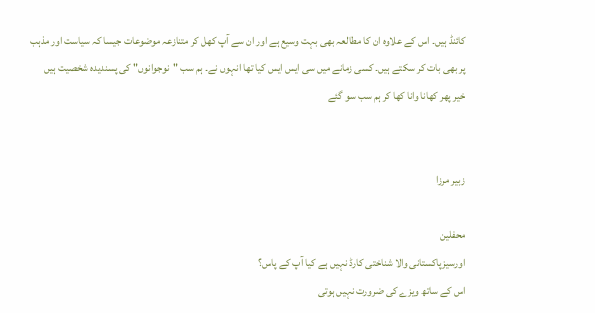کائنڈ ہیں۔ اس کے علاوہ ان کا مطالعہ بھی بہت وسیع ہے اور ان سے آپ کھل کر متنازعہ موضوعات جیسا کہ سیاست اور مذہب پر بھی بات کر سکتے ہیں۔ کسی زمانے میں سی ایس ایس کیا تھا انہوں نے۔ ہم سب "نوجوانوں" کی پسندیدہ شخصیت ہیں
خیر پھر کھانا وانا کھا کر ہم سب سو گئے


زبیر مرزا

محفلین
اورسیزپاکستانی والا شناختی کارڈ نہیں ہے کیا آپ کے پاس؟
اس کے ساتھ ویزے کی ضرورت نہیں ہوتی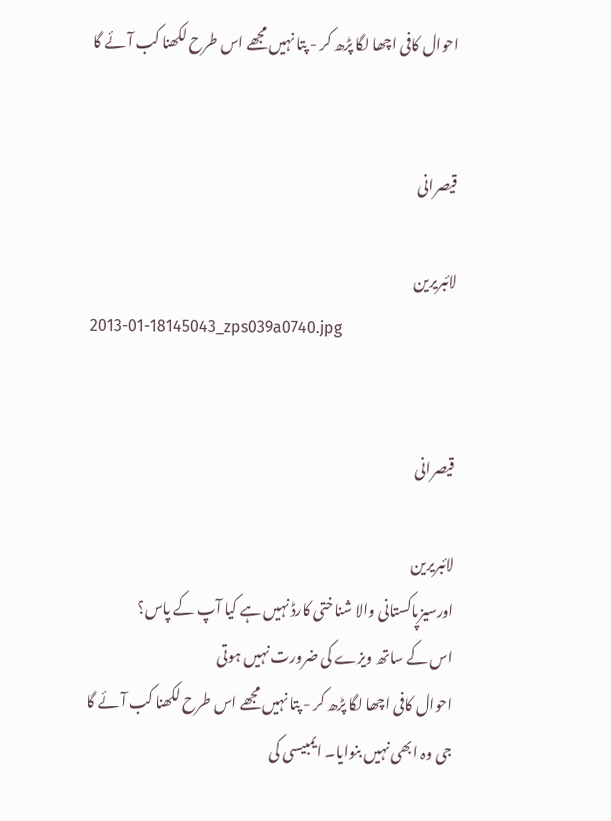احوال کافی اچھا لگا پڑھ کر - پتا نہیں مجھے اس طرح لکھنا کب آئے گا


قیصرانی

لائبریرین
2013-01-18145043_zps039a0740.jpg


قیصرانی

لائبریرین
اورسیزپاکستانی والا شناختی کارڈ نہیں ہے کیا آپ کے پاس؟
اس کے ساتھ ویزے کی ضرورت نہیں ہوتی
احوال کافی اچھا لگا پڑھ کر - پتا نہیں مجھے اس طرح لکھنا کب آئے گا
جی وہ ابھی نہیں بنوایا۔ ایمبیسی کی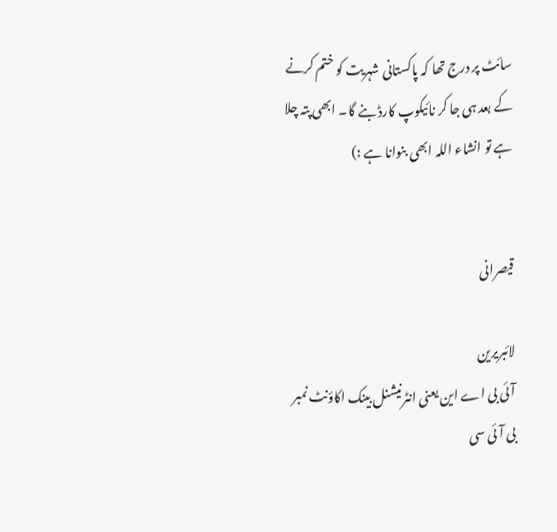سائٹ پر درج تھا کہ پاکستانی شہریت کو ختم کرنے کے بعد ہی جا کر نائیکوپ کارڈ بنے گا۔ ابھی پتہ چلا ہے تو انشاء اللہ ابھی بنوانا ہے :)


قیصرانی

لائبریرین
آئی بی اے این یعنی انٹرنیشنل بینک اکاؤنٹ نمبر
بی آئی سی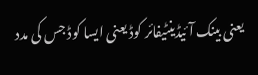یعنی بینک آئیڈینٹیفائر کوڈ یعنی ایسا کوڈ جس کی مدد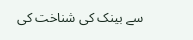سے بینک کی شناخت کی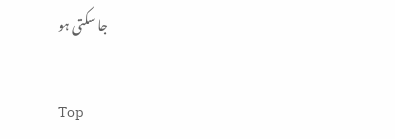جا سکتی ہو

Top